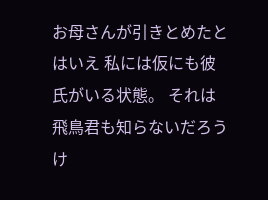お母さんが引きとめたとはいえ 私には仮にも彼氏がいる状態。 それは飛鳥君も知らないだろうけ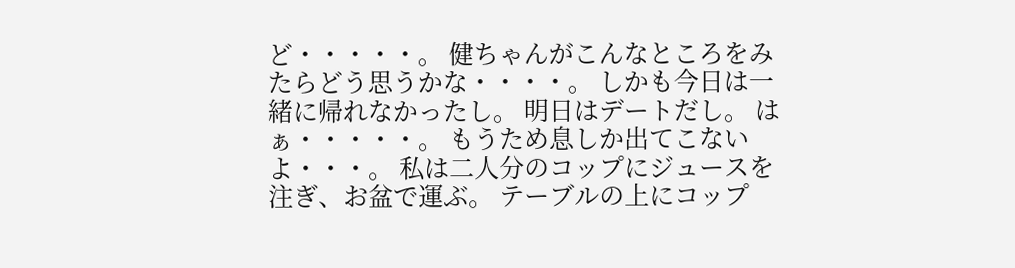ど・・・・・。 健ちゃんがこんなところをみたらどう思うかな・・・・。 しかも今日は一緒に帰れなかったし。 明日はデートだし。 はぁ・・・・・。 もうため息しか出てこないよ・・・。 私は二人分のコップにジュースを注ぎ、お盆で運ぶ。 テーブルの上にコップ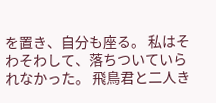を置き、自分も座る。 私はそわそわして、落ちついていられなかった。 飛鳥君と二人き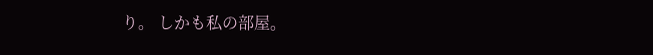り。 しかも私の部屋。